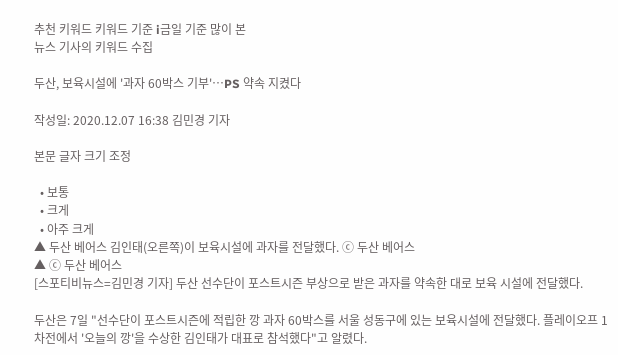추천 키워드 키워드 기준 i금일 기준 많이 본
뉴스 기사의 키워드 수집

두산, 보육시설에 '과자 60박스 기부'…PS 약속 지켰다

작성일: 2020.12.07 16:38 김민경 기자

본문 글자 크기 조정

  • 보통
  • 크게
  • 아주 크게
▲ 두산 베어스 김인태(오른쪽)이 보육시설에 과자를 전달했다. ⓒ 두산 베어스
▲ ⓒ 두산 베어스
[스포티비뉴스=김민경 기자] 두산 선수단이 포스트시즌 부상으로 받은 과자를 약속한 대로 보육 시설에 전달했다.

두산은 7일 "선수단이 포스트시즌에 적립한 깡 과자 60박스를 서울 성동구에 있는 보육시설에 전달했다. 플레이오프 1차전에서 '오늘의 깡'을 수상한 김인태가 대표로 참석했다"고 알렸다.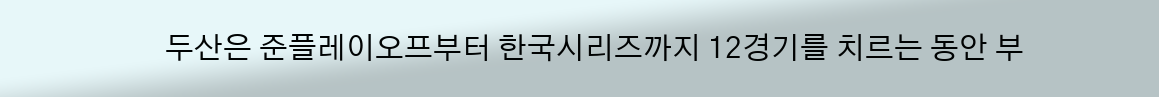두산은 준플레이오프부터 한국시리즈까지 12경기를 치르는 동안 부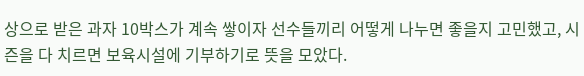상으로 받은 과자 10박스가 계속 쌓이자 선수들끼리 어떻게 나누면 좋을지 고민했고, 시즌을 다 치르면 보육시설에 기부하기로 뜻을 모았다.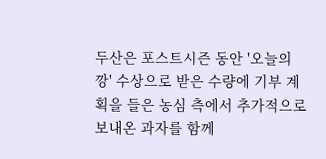두산은 포스트시즌 동안 '오늘의 깡' 수상으로 받은 수량에 기부 계획을 들은 농심 측에서 추가적으로 보내온 과자를 함께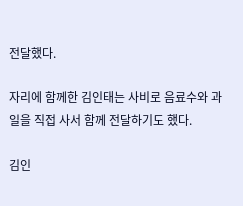전달했다.

자리에 함께한 김인태는 사비로 음료수와 과일을 직접 사서 함께 전달하기도 했다.

김인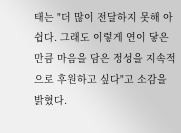태는 "더 많이 전달하지 못해 아쉽다. 그래도 이렇게 연이 닿은 만큼 마음을 담은 정성을 지속적으로 후원하고 싶다"고 소감을 밝혔다.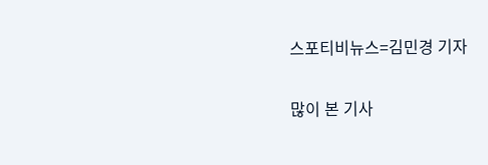스포티비뉴스=김민경 기자

많이 본 기사